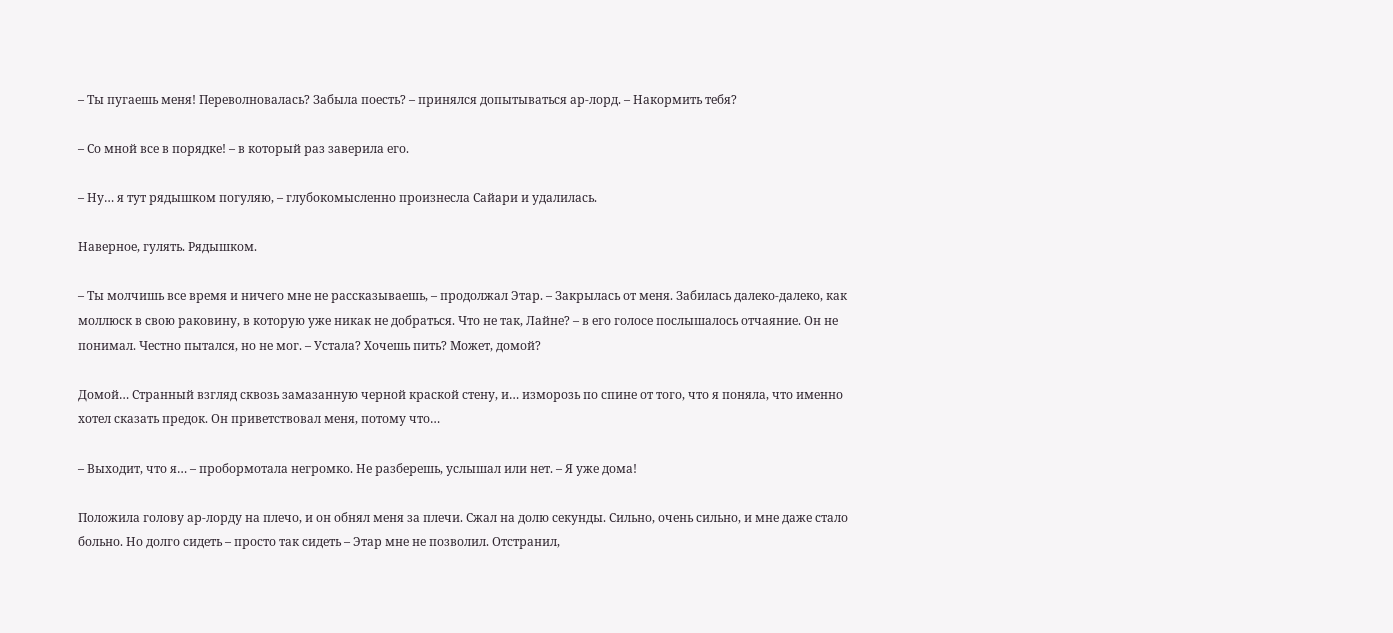– Ты пугаешь меня! Переволновалась? Забыла поесть? – принялся допытываться ар-лорд. – Накормить тебя?

– Со мной все в порядке! – в который раз заверила его.

– Ну… я тут рядышком погуляю, – глубокомысленно произнесла Сайари и удалилась.

Наверное, гулять. Рядышком.

– Ты молчишь все время и ничего мне не рассказываешь, – продолжал Этар. – Закрылась от меня. Забилась далеко-далеко, как моллюск в свою раковину, в которую уже никак не добраться. Что не так, Лайне? – в его голосе послышалось отчаяние. Он не понимал. Честно пытался, но не мог. – Устала? Хочешь пить? Может, домой?

Домой… Странный взгляд сквозь замазанную черной краской стену, и… изморозь по спине от того, что я поняла, что именно хотел сказать предок. Он приветствовал меня, потому что…

– Выходит, что я… – пробормотала негромко. Не разберешь, услышал или нет. – Я уже дома!

Положила голову ар-лорду на плечо, и он обнял меня за плечи. Сжал на долю секунды. Сильно, очень сильно, и мне даже стало больно. Но долго сидеть – просто так сидеть – Этар мне не позволил. Отстранил,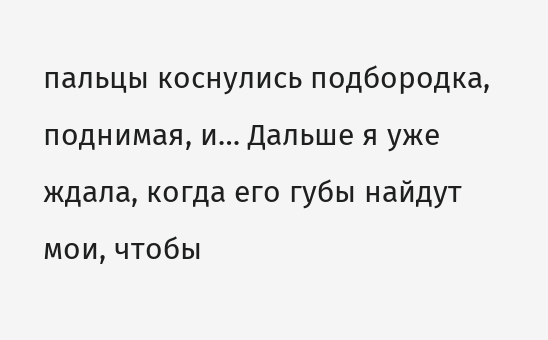пальцы коснулись подбородка, поднимая, и… Дальше я уже ждала, когда его губы найдут мои, чтобы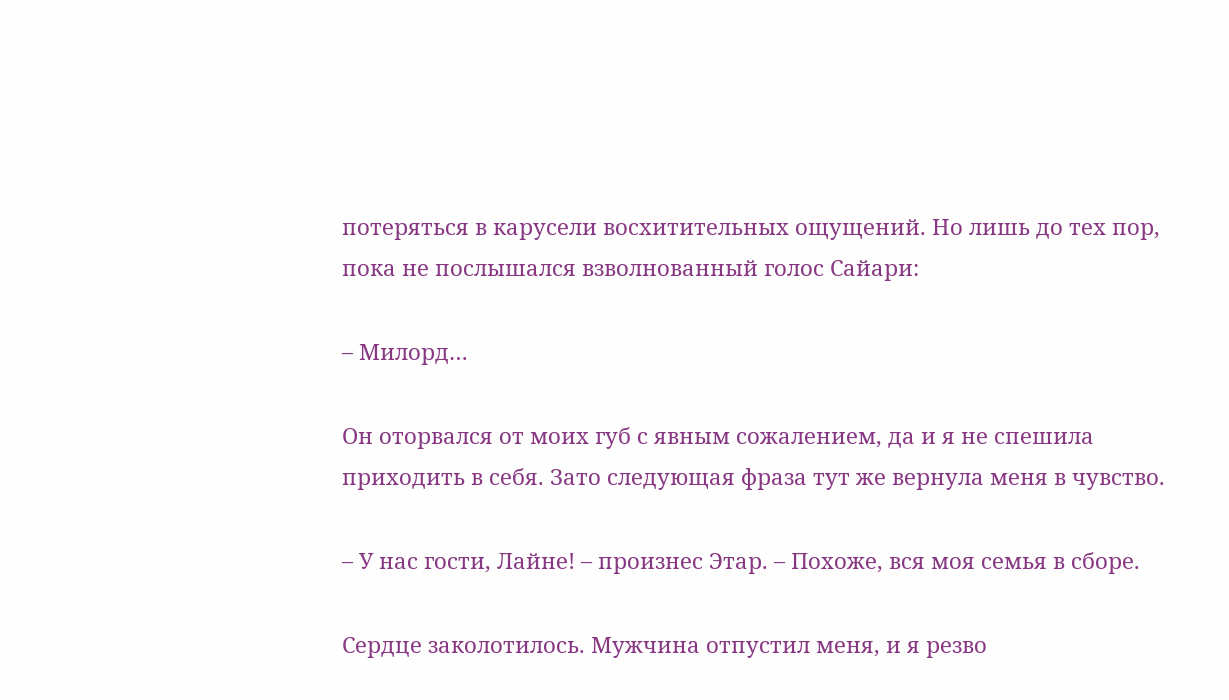потеряться в карусели восхитительных ощущений. Но лишь до тех пор, пока не послышался взволнованный голос Сайари:

– Милорд…

Он оторвался от моих губ с явным сожалением, да и я не спешила приходить в себя. Зато следующая фраза тут же вернула меня в чувство.

– У нас гости, Лайне! – произнес Этар. – Похоже, вся моя семья в сборе.

Сердце заколотилось. Мужчина отпустил меня, и я резво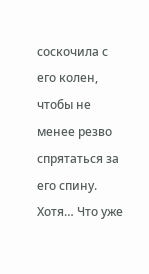соскочила с его колен, чтобы не менее резво спрятаться за его спину. Хотя… Что уже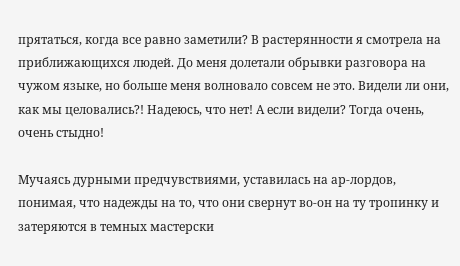прятаться, когда все равно заметили? В растерянности я смотрела на приближающихся людей. До меня долетали обрывки разговора на чужом языке, но больше меня волновало совсем не это. Видели ли они, как мы целовались?! Надеюсь, что нет! А если видели? Тогда очень, очень стыдно!

Мучаясь дурными предчувствиями, уставилась на ар-лордов, понимая, что надежды на то, что они свернут во-он на ту тропинку и затеряются в темных мастерски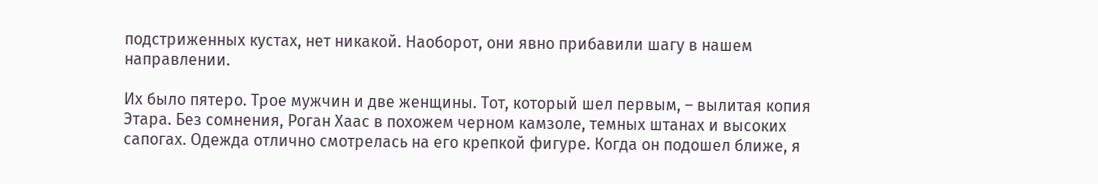подстриженных кустах, нет никакой. Наоборот, они явно прибавили шагу в нашем направлении.

Их было пятеро. Трое мужчин и две женщины. Тот, который шел первым, – вылитая копия Этара. Без сомнения, Роган Хаас в похожем черном камзоле, темных штанах и высоких сапогах. Одежда отлично смотрелась на его крепкой фигуре. Когда он подошел ближе, я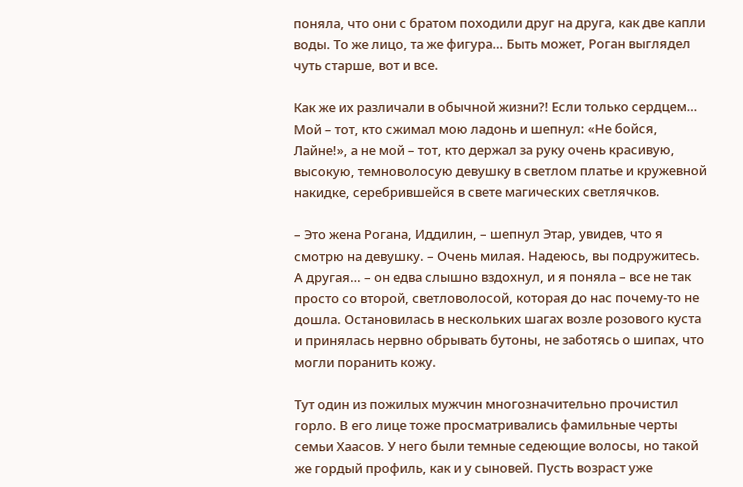поняла, что они с братом походили друг на друга, как две капли воды. То же лицо, та же фигура… Быть может, Роган выглядел чуть старше, вот и все.

Как же их различали в обычной жизни?! Если только сердцем… Мой – тот, кто сжимал мою ладонь и шепнул: «Не бойся, Лайне!», а не мой – тот, кто держал за руку очень красивую, высокую, темноволосую девушку в светлом платье и кружевной накидке, серебрившейся в свете магических светлячков.

– Это жена Рогана, Иддилин, – шепнул Этар, увидев, что я смотрю на девушку. – Очень милая. Надеюсь, вы подружитесь. А другая… – он едва слышно вздохнул, и я поняла – все не так просто со второй, светловолосой, которая до нас почему-то не дошла. Остановилась в нескольких шагах возле розового куста и принялась нервно обрывать бутоны, не заботясь о шипах, что могли поранить кожу.

Тут один из пожилых мужчин многозначительно прочистил горло. В его лице тоже просматривались фамильные черты семьи Хаасов. У него были темные седеющие волосы, но такой же гордый профиль, как и у сыновей. Пусть возраст уже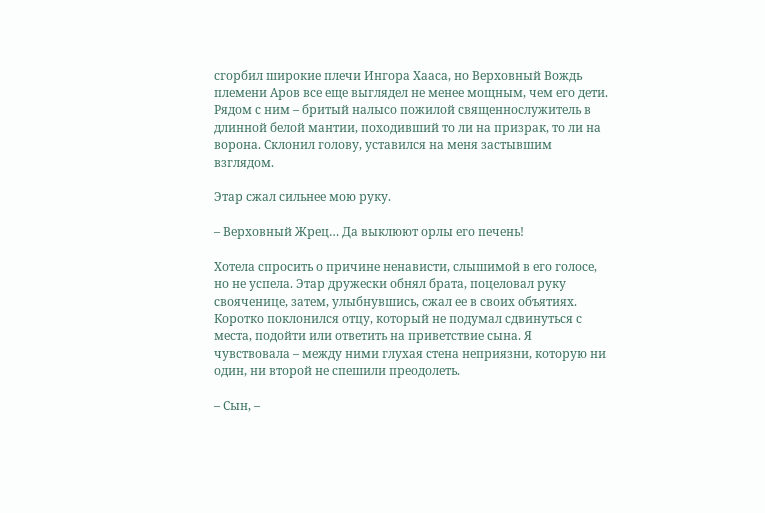сгорбил широкие плечи Ингора Хааса, но Верховный Вождь племени Аров все еще выглядел не менее мощным, чем его дети. Рядом с ним – бритый налысо пожилой священнослужитель в длинной белой мантии, походивший то ли на призрак, то ли на ворона. Склонил голову, уставился на меня застывшим взглядом.

Этар сжал сильнее мою руку.

– Верховный Жрец… Да выклюют орлы его печень!

Хотела спросить о причине ненависти, слышимой в его голосе, но не успела. Этар дружески обнял брата, поцеловал руку свояченице, затем, улыбнувшись, сжал ее в своих объятиях. Коротко поклонился отцу, который не подумал сдвинуться с места, подойти или ответить на приветствие сына. Я чувствовала – между ними глухая стена неприязни, которую ни один, ни второй не спешили преодолеть.

– Сын, –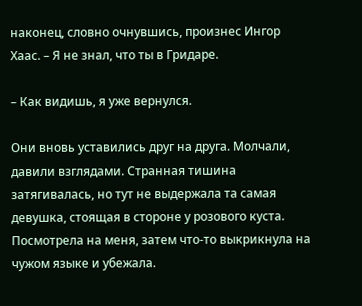наконец, словно очнувшись, произнес Ингор Хаас. – Я не знал, что ты в Гридаре.

– Как видишь, я уже вернулся.

Они вновь уставились друг на друга. Молчали, давили взглядами. Странная тишина затягивалась, но тут не выдержала та самая девушка, стоящая в стороне у розового куста. Посмотрела на меня, затем что-то выкрикнула на чужом языке и убежала.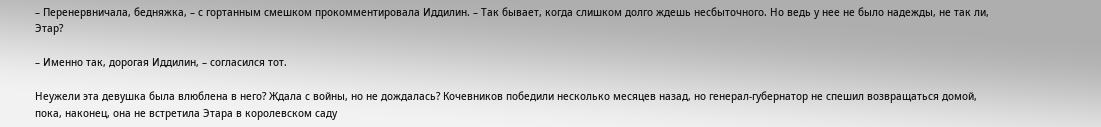– Перенервничала, бедняжка, – с гортанным смешком прокомментировала Иддилин. – Так бывает, когда слишком долго ждешь несбыточного. Но ведь у нее не было надежды, не так ли, Этар?

– Именно так, дорогая Иддилин, – согласился тот.

Неужели эта девушка была влюблена в него? Ждала с войны, но не дождалась? Кочевников победили несколько месяцев назад, но генерал-губернатор не спешил возвращаться домой, пока, наконец, она не встретила Этара в королевском саду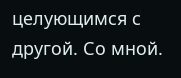целующимся с другой. Со мной.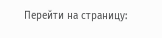Перейти на страницу: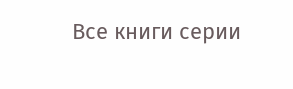Все книги серии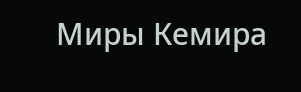Миры Кемира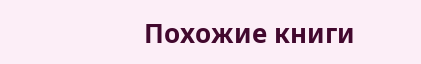Похожие книги